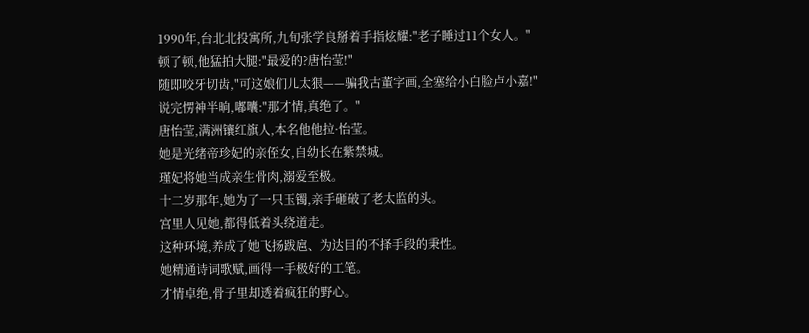1990年,台北北投寓所,九旬张学良掰着手指炫耀:"老子睡过11个女人。"
顿了顿,他猛拍大腿:"最爱的?唐怡莹!"
随即咬牙切齿,"可这娘们儿太狠——骗我古董字画,全塞给小白脸卢小嘉!"
说完愣神半晌,嘟囔:"那才情,真绝了。"
唐怡莹,满洲镶红旗人,本名他他拉·怡莹。
她是光绪帝珍妃的亲侄女,自幼长在紫禁城。
瑾妃将她当成亲生骨肉,溺爱至极。
十二岁那年,她为了一只玉镯,亲手砸破了老太监的头。
宫里人见她,都得低着头绕道走。
这种环境,养成了她飞扬跋扈、为达目的不择手段的秉性。
她精通诗词歌赋,画得一手极好的工笔。
才情卓绝,骨子里却透着疯狂的野心。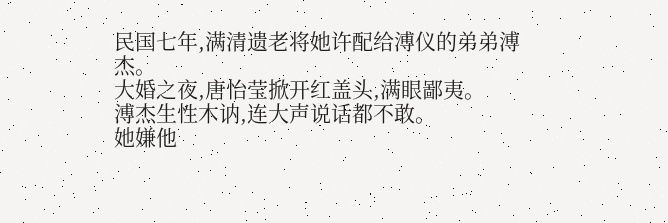民国七年,满清遗老将她许配给溥仪的弟弟溥杰。
大婚之夜,唐怡莹掀开红盖头,满眼鄙夷。
溥杰生性木讷,连大声说话都不敢。
她嫌他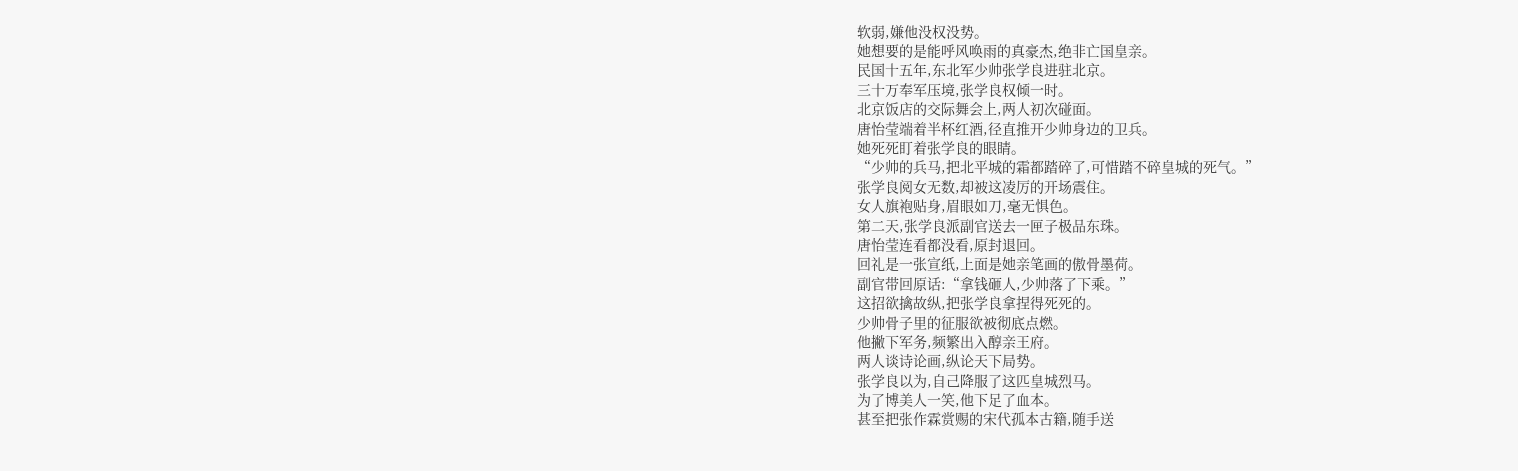软弱,嫌他没权没势。
她想要的是能呼风唤雨的真豪杰,绝非亡国皇亲。
民国十五年,东北军少帅张学良进驻北京。
三十万奉军压境,张学良权倾一时。
北京饭店的交际舞会上,两人初次碰面。
唐怡莹端着半杯红酒,径直推开少帅身边的卫兵。
她死死盯着张学良的眼睛。
“少帅的兵马,把北平城的霜都踏碎了,可惜踏不碎皇城的死气。”
张学良阅女无数,却被这凌厉的开场震住。
女人旗袍贴身,眉眼如刀,毫无惧色。
第二天,张学良派副官送去一匣子极品东珠。
唐怡莹连看都没看,原封退回。
回礼是一张宣纸,上面是她亲笔画的傲骨墨荷。
副官带回原话:“拿钱砸人,少帅落了下乘。”
这招欲擒故纵,把张学良拿捏得死死的。
少帅骨子里的征服欲被彻底点燃。
他撇下军务,频繁出入醇亲王府。
两人谈诗论画,纵论天下局势。
张学良以为,自己降服了这匹皇城烈马。
为了博美人一笑,他下足了血本。
甚至把张作霖赏赐的宋代孤本古籍,随手送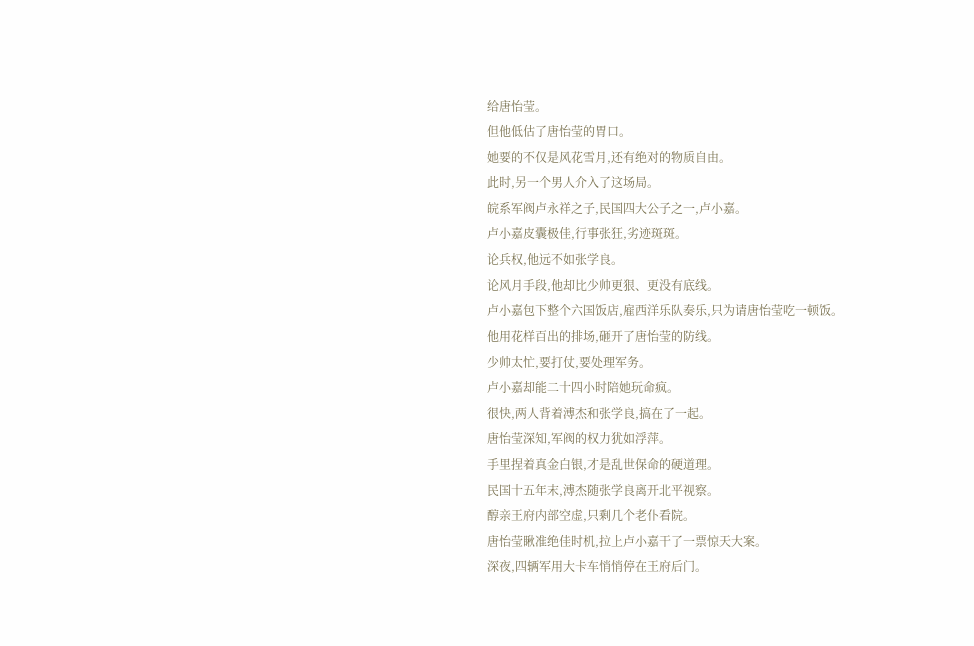给唐怡莹。
但他低估了唐怡莹的胃口。
她要的不仅是风花雪月,还有绝对的物质自由。
此时,另一个男人介入了这场局。
皖系军阀卢永祥之子,民国四大公子之一,卢小嘉。
卢小嘉皮囊极佳,行事张狂,劣迹斑斑。
论兵权,他远不如张学良。
论风月手段,他却比少帅更狠、更没有底线。
卢小嘉包下整个六国饭店,雇西洋乐队奏乐,只为请唐怡莹吃一顿饭。
他用花样百出的排场,砸开了唐怡莹的防线。
少帅太忙,要打仗,要处理军务。
卢小嘉却能二十四小时陪她玩命疯。
很快,两人背着溥杰和张学良,搞在了一起。
唐怡莹深知,军阀的权力犹如浮萍。
手里捏着真金白银,才是乱世保命的硬道理。
民国十五年末,溥杰随张学良离开北平视察。
醇亲王府内部空虚,只剩几个老仆看院。
唐怡莹瞅准绝佳时机,拉上卢小嘉干了一票惊天大案。
深夜,四辆军用大卡车悄悄停在王府后门。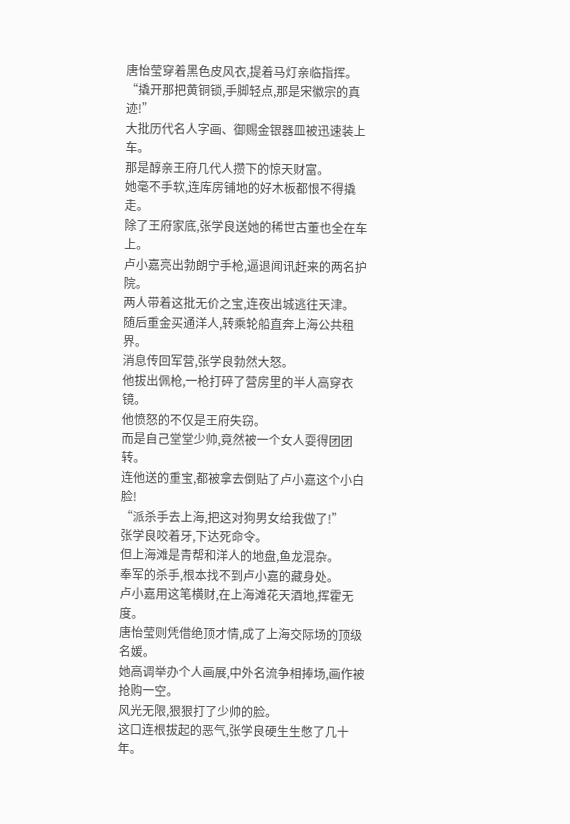唐怡莹穿着黑色皮风衣,提着马灯亲临指挥。
“撬开那把黄铜锁,手脚轻点,那是宋徽宗的真迹!”
大批历代名人字画、御赐金银器皿被迅速装上车。
那是醇亲王府几代人攒下的惊天财富。
她毫不手软,连库房铺地的好木板都恨不得撬走。
除了王府家底,张学良送她的稀世古董也全在车上。
卢小嘉亮出勃朗宁手枪,逼退闻讯赶来的两名护院。
两人带着这批无价之宝,连夜出城逃往天津。
随后重金买通洋人,转乘轮船直奔上海公共租界。
消息传回军营,张学良勃然大怒。
他拔出佩枪,一枪打碎了营房里的半人高穿衣镜。
他愤怒的不仅是王府失窃。
而是自己堂堂少帅,竟然被一个女人耍得团团转。
连他送的重宝,都被拿去倒贴了卢小嘉这个小白脸!
“派杀手去上海,把这对狗男女给我做了!”
张学良咬着牙,下达死命令。
但上海滩是青帮和洋人的地盘,鱼龙混杂。
奉军的杀手,根本找不到卢小嘉的藏身处。
卢小嘉用这笔横财,在上海滩花天酒地,挥霍无度。
唐怡莹则凭借绝顶才情,成了上海交际场的顶级名媛。
她高调举办个人画展,中外名流争相捧场,画作被抢购一空。
风光无限,狠狠打了少帅的脸。
这口连根拔起的恶气,张学良硬生生憋了几十年。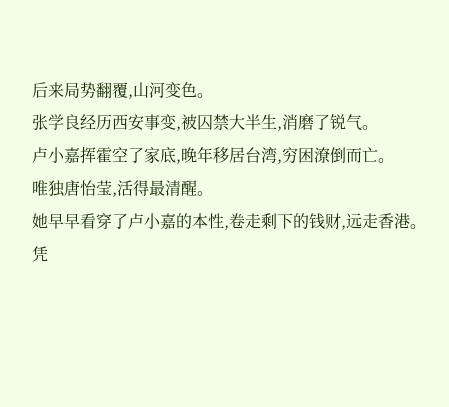后来局势翻覆,山河变色。
张学良经历西安事变,被囚禁大半生,消磨了锐气。
卢小嘉挥霍空了家底,晚年移居台湾,穷困潦倒而亡。
唯独唐怡莹,活得最清醒。
她早早看穿了卢小嘉的本性,卷走剩下的钱财,远走香港。
凭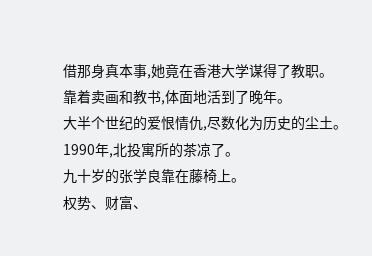借那身真本事,她竟在香港大学谋得了教职。
靠着卖画和教书,体面地活到了晚年。
大半个世纪的爱恨情仇,尽数化为历史的尘土。
1990年,北投寓所的茶凉了。
九十岁的张学良靠在藤椅上。
权势、财富、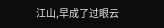江山,早成了过眼云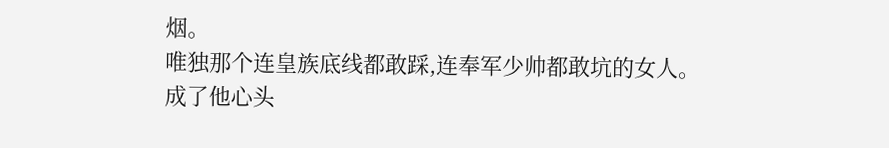烟。
唯独那个连皇族底线都敢踩,连奉军少帅都敢坑的女人。
成了他心头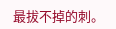最拔不掉的刺。